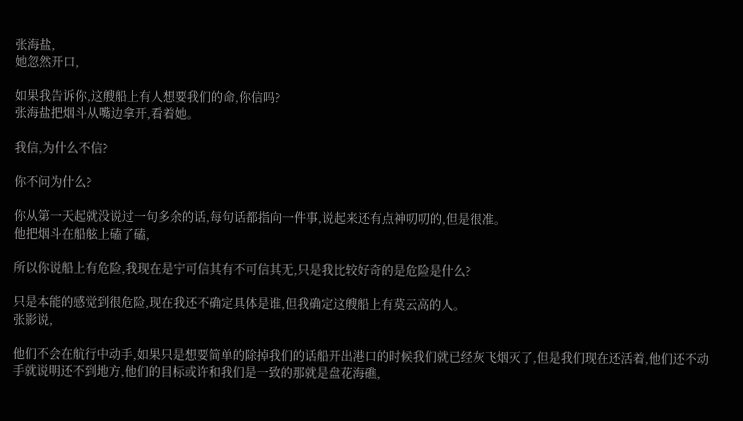张海盐,
她忽然开口,

如果我告诉你,这艘船上有人想要我们的命,你信吗?
张海盐把烟斗从嘴边拿开,看着她。

我信,为什么不信?

你不问为什么?

你从第一天起就没说过一句多余的话,每句话都指向一件事,说起来还有点神叨叨的,但是很准。
他把烟斗在船舷上磕了磕,

所以你说船上有危险,我现在是宁可信其有不可信其无,只是我比较好奇的是危险是什么?

只是本能的感觉到很危险,现在我还不确定具体是谁,但我确定这艘船上有莫云高的人。
张影说,

他们不会在航行中动手,如果只是想要简单的除掉我们的话船开出港口的时候我们就已经灰飞烟灭了,但是我们现在还活着,他们还不动手就说明还不到地方,他们的目标或许和我们是一致的那就是盘花海礁,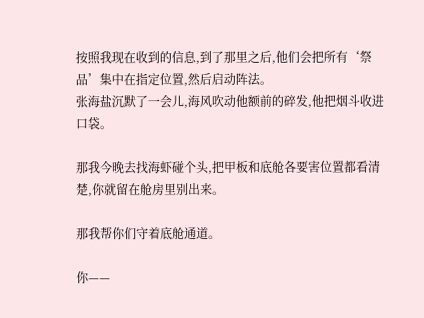按照我现在收到的信息,到了那里之后,他们会把所有‘祭品’集中在指定位置,然后启动阵法。
张海盐沉默了一会儿,海风吹动他额前的碎发,他把烟斗收进口袋。

那我今晚去找海虾碰个头,把甲板和底舱各要害位置都看清楚,你就留在舱房里别出来。

那我帮你们守着底舱通道。

你——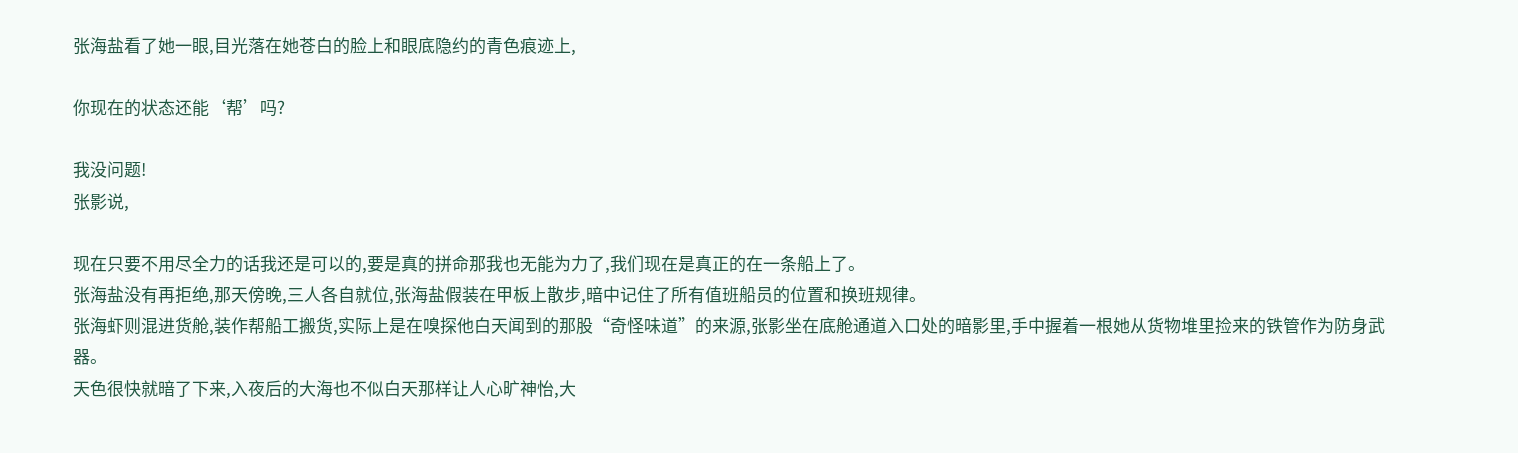张海盐看了她一眼,目光落在她苍白的脸上和眼底隐约的青色痕迹上,

你现在的状态还能‘帮’吗?

我没问题!
张影说,

现在只要不用尽全力的话我还是可以的,要是真的拼命那我也无能为力了,我们现在是真正的在一条船上了。
张海盐没有再拒绝,那天傍晚,三人各自就位,张海盐假装在甲板上散步,暗中记住了所有值班船员的位置和换班规律。
张海虾则混进货舱,装作帮船工搬货,实际上是在嗅探他白天闻到的那股“奇怪味道”的来源,张影坐在底舱通道入口处的暗影里,手中握着一根她从货物堆里捡来的铁管作为防身武器。
天色很快就暗了下来,入夜后的大海也不似白天那样让人心旷神怡,大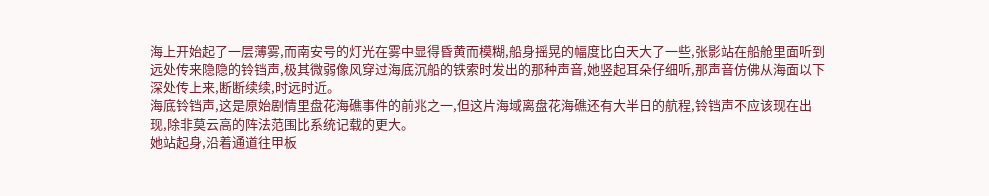海上开始起了一层薄雾,而南安号的灯光在雾中显得昏黄而模糊,船身摇晃的幅度比白天大了一些,张影站在船舱里面听到远处传来隐隐的铃铛声,极其微弱像风穿过海底沉船的铁索时发出的那种声音,她竖起耳朵仔细听,那声音仿佛从海面以下深处传上来,断断续续,时远时近。
海底铃铛声,这是原始剧情里盘花海礁事件的前兆之一,但这片海域离盘花海礁还有大半日的航程,铃铛声不应该现在出现,除非莫云高的阵法范围比系统记载的更大。
她站起身,沿着通道往甲板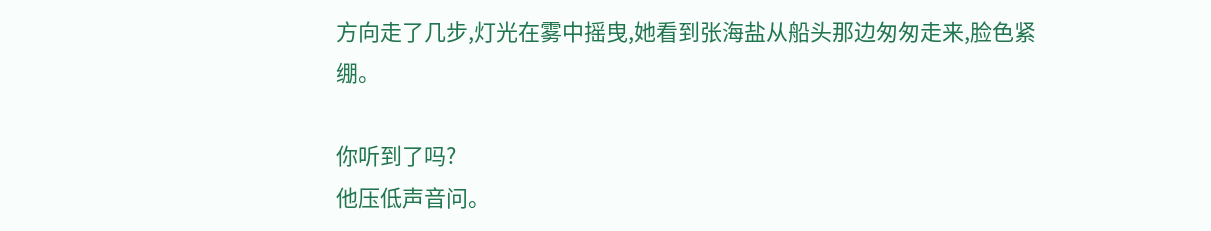方向走了几步,灯光在雾中摇曳,她看到张海盐从船头那边匆匆走来,脸色紧绷。

你听到了吗?
他压低声音问。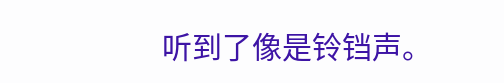听到了像是铃铛声。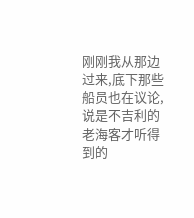刚刚我从那边过来,底下那些船员也在议论,说是不吉利的老海客才听得到的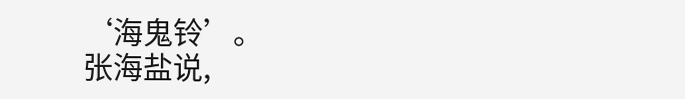‘海鬼铃’。
张海盐说,